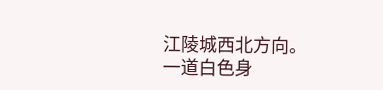江陵城西北方向。
一道白色身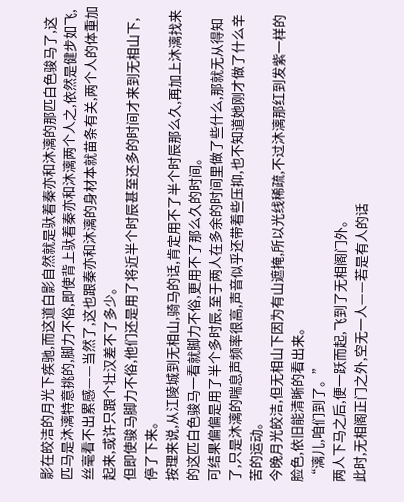影在皎洁的月光下疾驰,而这道白影自然就是驮着秦亦和沐漓的那匹白色骏马了,这匹马是沐漓特意挑的,脚力不俗,即使背上驮着秦亦和沐漓两个人之,依然是健步如飞,丝毫看不出累感——当然了,这也跟秦亦和沐漓的身材本就苗条有关,两个人的体重加起来,或许只跟个壮汉差不了多少。
但即使骏马脚力不俗,他们还是用了将近半个时辰甚至还多的时间才来到无相山下,停了下来。
按理来说,从江陵城到无相山,骑马的话,肯定用不了半个时辰那么久,再加上沐漓找来的这匹白色骏马一看就脚力不俗,更用不了那么久的时间。
可结果偏偏是用了半个多时辰,至于两人在多余的时间里做了些什么,那就无从得知了,只是沐漓的喘息声频率很高,声音似乎还带着些压抑,也不知道她刚才做了什么辛苦的运动。
今晚月光皎洁,但无相山下因为有山遮掩,所以光线稀疏,不过沐漓那红到发紫一样的脸色,依旧能清晰的看出来。
“漓儿,咱们到了。”
两人下马之后,便一跃而起,飞到了无相阁门外。
此时,无相阁正门之外,空无一人——若是有人的话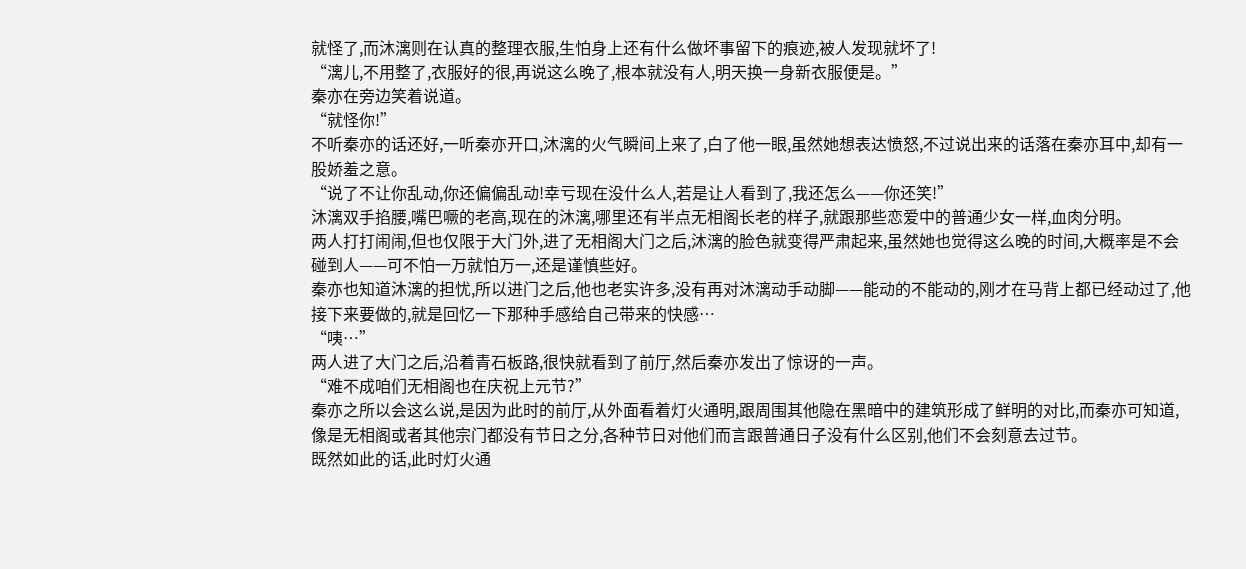就怪了,而沐漓则在认真的整理衣服,生怕身上还有什么做坏事留下的痕迹,被人发现就坏了!
“漓儿,不用整了,衣服好的很,再说这么晚了,根本就没有人,明天换一身新衣服便是。”
秦亦在旁边笑着说道。
“就怪你!”
不听秦亦的话还好,一听秦亦开口,沐漓的火气瞬间上来了,白了他一眼,虽然她想表达愤怒,不过说出来的话落在秦亦耳中,却有一股娇羞之意。
“说了不让你乱动,你还偏偏乱动!幸亏现在没什么人,若是让人看到了,我还怎么——你还笑!”
沐漓双手掐腰,嘴巴噘的老高,现在的沐漓,哪里还有半点无相阁长老的样子,就跟那些恋爱中的普通少女一样,血肉分明。
两人打打闹闹,但也仅限于大门外,进了无相阁大门之后,沐漓的脸色就变得严肃起来,虽然她也觉得这么晚的时间,大概率是不会碰到人——可不怕一万就怕万一,还是谨慎些好。
秦亦也知道沐漓的担忧,所以进门之后,他也老实许多,没有再对沐漓动手动脚——能动的不能动的,刚才在马背上都已经动过了,他接下来要做的,就是回忆一下那种手感给自己带来的快感…
“咦…”
两人进了大门之后,沿着青石板路,很快就看到了前厅,然后秦亦发出了惊讶的一声。
“难不成咱们无相阁也在庆祝上元节?”
秦亦之所以会这么说,是因为此时的前厅,从外面看着灯火通明,跟周围其他隐在黑暗中的建筑形成了鲜明的对比,而秦亦可知道,像是无相阁或者其他宗门都没有节日之分,各种节日对他们而言跟普通日子没有什么区别,他们不会刻意去过节。
既然如此的话,此时灯火通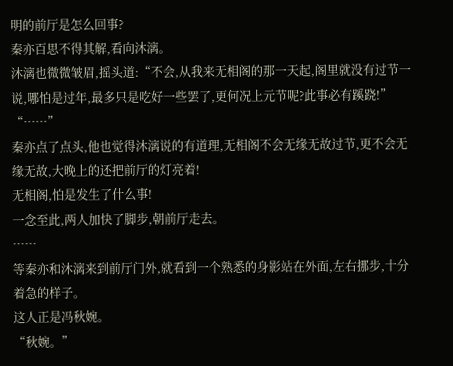明的前厅是怎么回事?
秦亦百思不得其解,看向沐漓。
沐漓也微微皱眉,摇头道:“不会,从我来无相阁的那一天起,阁里就没有过节一说,哪怕是过年,最多只是吃好一些罢了,更何况上元节呢?此事必有蹊跷!”
“……”
秦亦点了点头,他也觉得沐漓说的有道理,无相阁不会无缘无故过节,更不会无缘无故,大晚上的还把前厅的灯亮着!
无相阁,怕是发生了什么事!
一念至此,两人加快了脚步,朝前厅走去。
……
等秦亦和沐漓来到前厅门外,就看到一个熟悉的身影站在外面,左右挪步,十分着急的样子。
这人正是冯秋婉。
“秋婉。”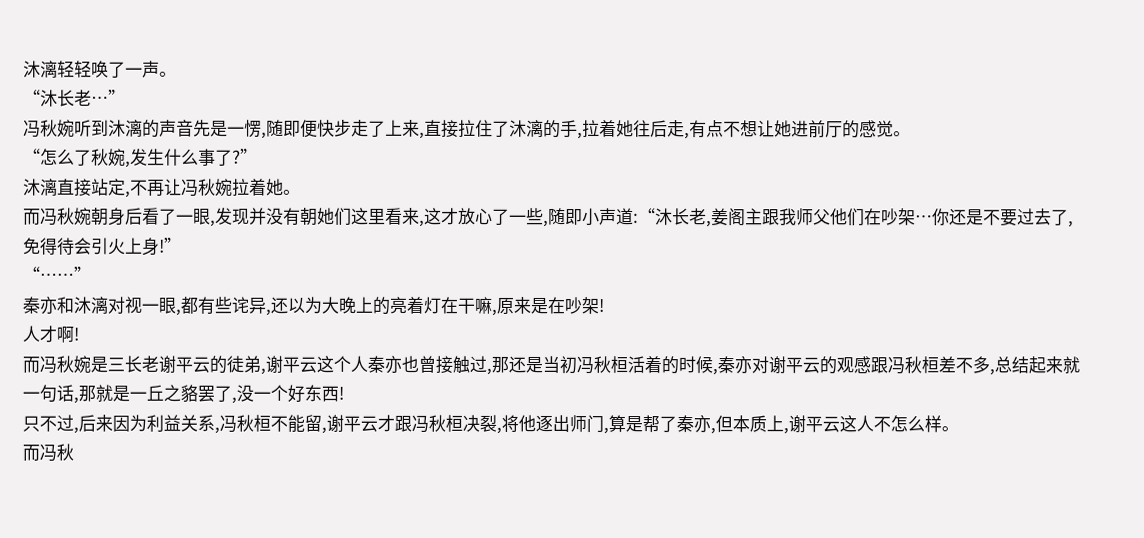沐漓轻轻唤了一声。
“沐长老…”
冯秋婉听到沐漓的声音先是一愣,随即便快步走了上来,直接拉住了沐漓的手,拉着她往后走,有点不想让她进前厅的感觉。
“怎么了秋婉,发生什么事了?”
沐漓直接站定,不再让冯秋婉拉着她。
而冯秋婉朝身后看了一眼,发现并没有朝她们这里看来,这才放心了一些,随即小声道:“沐长老,姜阁主跟我师父他们在吵架…你还是不要过去了,免得待会引火上身!”
“……”
秦亦和沐漓对视一眼,都有些诧异,还以为大晚上的亮着灯在干嘛,原来是在吵架!
人才啊!
而冯秋婉是三长老谢平云的徒弟,谢平云这个人秦亦也曾接触过,那还是当初冯秋桓活着的时候,秦亦对谢平云的观感跟冯秋桓差不多,总结起来就一句话,那就是一丘之貉罢了,没一个好东西!
只不过,后来因为利益关系,冯秋桓不能留,谢平云才跟冯秋桓决裂,将他逐出师门,算是帮了秦亦,但本质上,谢平云这人不怎么样。
而冯秋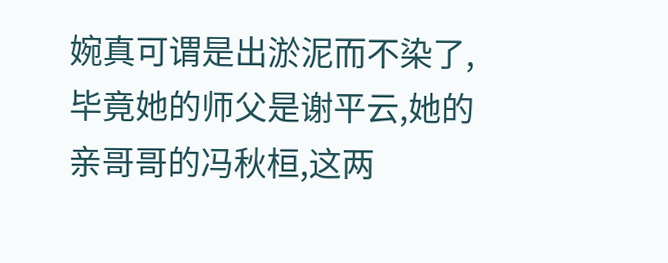婉真可谓是出淤泥而不染了,毕竟她的师父是谢平云,她的亲哥哥的冯秋桓,这两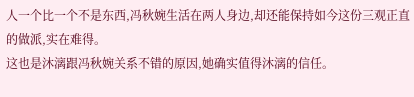人一个比一个不是东西,冯秋婉生活在两人身边,却还能保持如今这份三观正直的做派,实在难得。
这也是沐漓跟冯秋婉关系不错的原因,她确实值得沐漓的信任。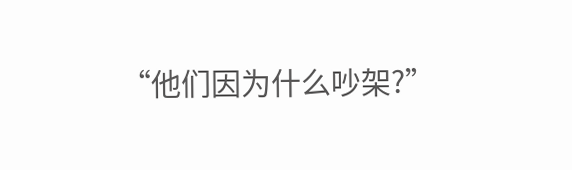“他们因为什么吵架?”